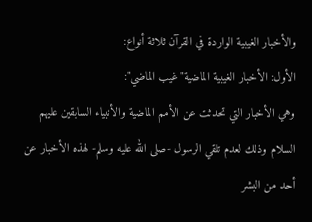والأخبار الغيبية الواردة في القرآن ثلاثة أنواع:
الأول: الأخبار الغيبية الماضية"غيب الماضي":
وهي الأخبار التي تحدثت عن الأمم الماضية والأنبياء السابقين عليهم السلام وذلك لعدم تلقي الرسول -صلى الله عليه وسلم- لهذه الأخبار عن أحد من البشر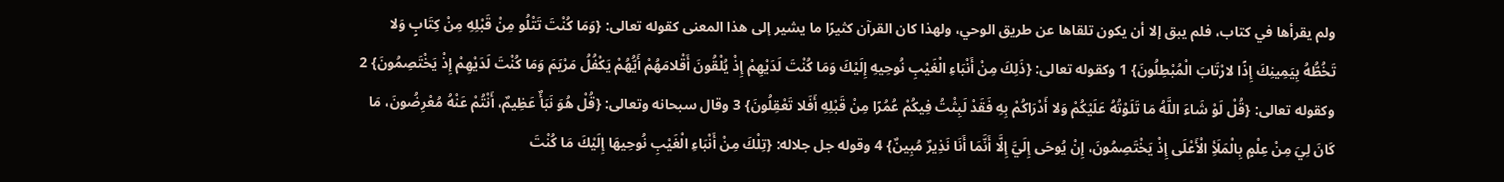ولم يقرأها في كتاب، فلم يبق إلا أن يكون تلقاها عن طريق الوحي، ولهذا كان القرآن كثيرًا ما يشير إلى هذا المعنى كقوله تعالى: {وَمَا كُنْتَ تَتْلُو مِنْ قَبْلِهِ مِنْ كِتَابٍ وَلا تَخُطُّهُ بِيَمِينِكَ إِذًا لارْتَابَ الْمُبْطِلُونَ} 1 وكقوله تعالى: {ذَلِكَ مِنْ أَنْبَاءِ الْغَيْبِ نُوحِيهِ إِلَيْكَ وَمَا كُنْتَ لَدَيْهِمْ إِذْ يُلْقُونَ أَقْلامَهُمْ أَيُّهُمْ يَكْفُلُ مَرْيَمَ وَمَا كُنْتَ لَدَيْهِمْ إِذْ يَخْتَصِمُونَ} 2 وكقوله تعالى: {قُلْ لَوْ شَاءَ اللَّهُ مَا تَلَوْتُهُ عَلَيْكُمْ وَلا أَدْرَاكُمْ بِهِ فَقَدْ لَبِثْتُ فِيكُمْ عُمُرًا مِنْ قَبْلِهِ أَفَلا تَعْقِلُونَ} 3 وقال سبحانه وتعالى: {قُلْ هُوَ نَبَأٌ عَظِيمٌ، أَنْتُمْ عَنْهُ مُعْرِضُونَ، مَا كَانَ لِيَ مِنْ عِلْمٍ بِالْمَلَأِ الْأَعْلَى إِذْ يَخْتَصِمُونَ، إِنْ يُوحَى إِلَيَّ إِلَّا أَنَّمَا أَنَا نَذِيرٌ مُبِينٌ} 4 وقوله جل جلاله: {تِلْكَ مِنْ أَنْبَاءِ الْغَيْبِ نُوحِيهَا إِلَيْكَ مَا كُنْتَ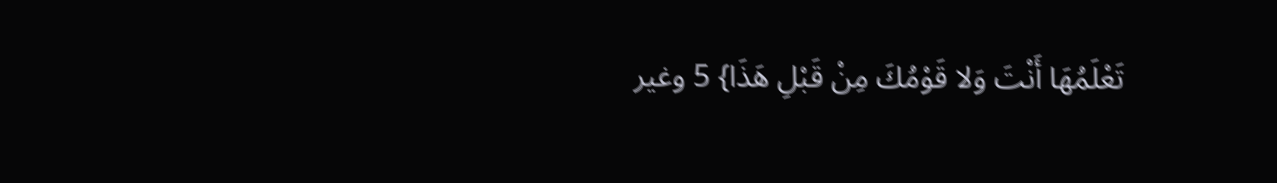تَعْلَمُهَا أَنْتَ وَلا قَوْمُكَ مِنْ قَبْلِ هَذَا} 5 وغير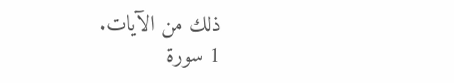ذلك من الآيات.
1 سورة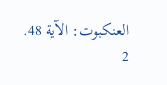العنكبوت: الآية 48.
2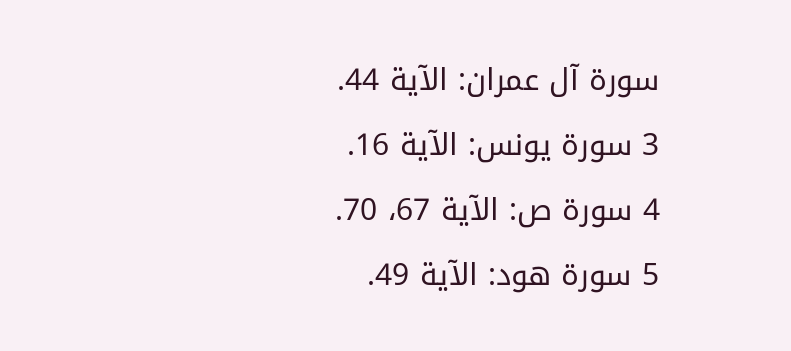سورة آل عمران: الآية 44.
3 سورة يونس: الآية 16.
4 سورة ص: الآية 67، 70.
5 سورة هود: الآية 49.